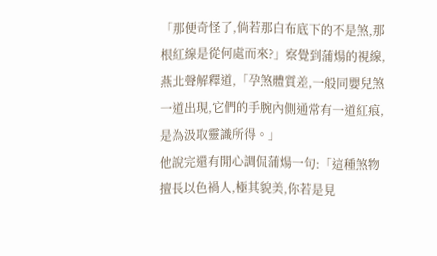「那便奇怪了,倘若那白布底下的不是煞,那根紅線是從何處而來?」察覺到蒲煬的視線,燕北聲解釋道,「孕煞體質差,一般同嬰兒煞一道出現,它們的手腕內側通常有一道紅痕,是為汲取靈識所得。」
他說完還有閒心調侃蒲煬一句:「這種煞物擅長以色禍人,極其貌美,你若是見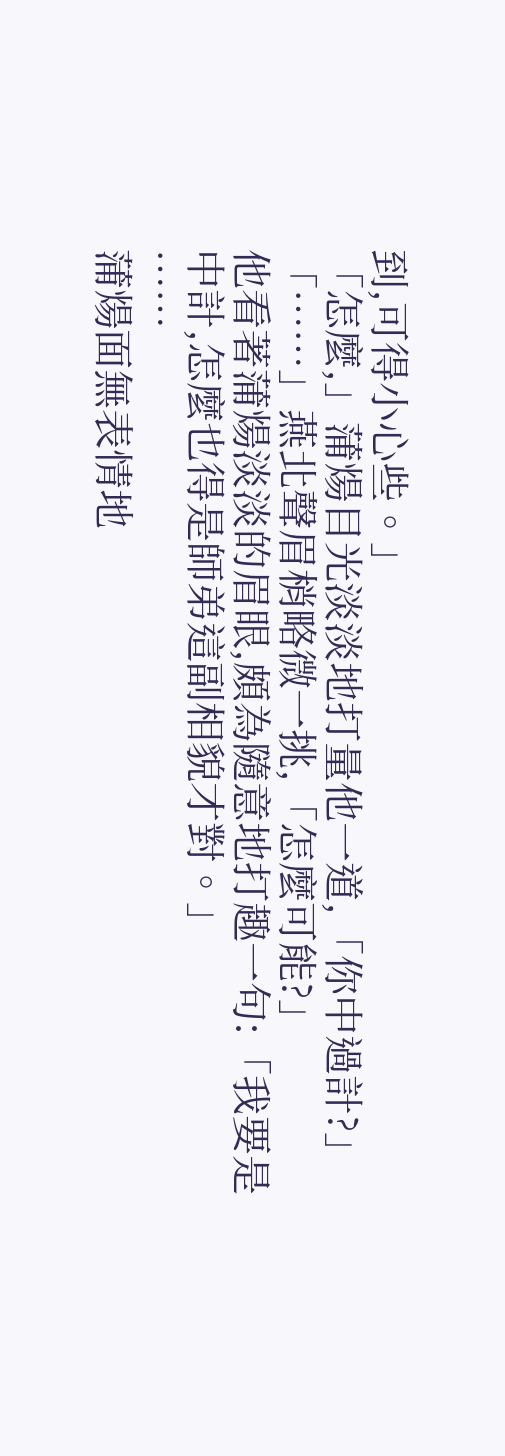到,可得小心些。」
「怎麼,」蒲煬目光淡淡地打量他一道,「你中過計?」
「……」燕北聲眉梢略微一挑,「怎麼可能?」
他看著蒲煬淡淡的眉眼,頗為隨意地打趣一句:「我要是中計,怎麼也得是師弟這副相貌才對。」
……
蒲煬面無表情地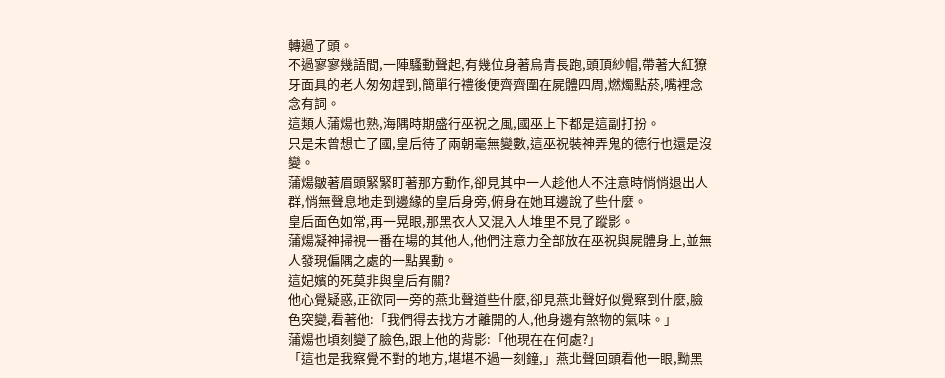轉過了頭。
不過寥寥幾語間,一陣騷動聲起,有幾位身著烏青長跑,頭頂紗帽,帶著大紅獠牙面具的老人匆匆趕到,簡單行禮後便齊齊圍在屍體四周,燃燭點菸,嘴裡念念有詞。
這類人蒲煬也熟,海隅時期盛行巫祝之風,國巫上下都是這副打扮。
只是未曾想亡了國,皇后待了兩朝毫無變數,這巫祝裝神弄鬼的德行也還是沒變。
蒲煬皺著眉頭緊緊盯著那方動作,卻見其中一人趁他人不注意時悄悄退出人群,悄無聲息地走到邊緣的皇后身旁,俯身在她耳邊說了些什麼。
皇后面色如常,再一晃眼,那黑衣人又混入人堆里不見了蹤影。
蒲煬凝神掃視一番在場的其他人,他們注意力全部放在巫祝與屍體身上,並無人發現偏隅之處的一點異動。
這妃嬪的死莫非與皇后有關?
他心覺疑惑,正欲同一旁的燕北聲道些什麼,卻見燕北聲好似覺察到什麼,臉色突變,看著他:「我們得去找方才離開的人,他身邊有煞物的氣味。」
蒲煬也頃刻變了臉色,跟上他的背影:「他現在在何處?」
「這也是我察覺不對的地方,堪堪不過一刻鐘,」燕北聲回頭看他一眼,黝黑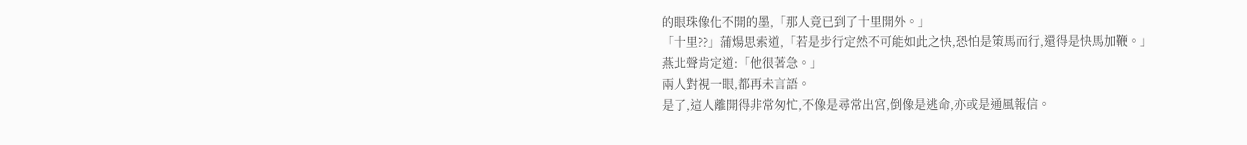的眼珠像化不開的墨,「那人竟已到了十里開外。」
「十里??」蒲煬思索道,「若是步行定然不可能如此之快,恐怕是策馬而行,還得是快馬加鞭。」
燕北聲肯定道:「他很著急。」
兩人對視一眼,都再未言語。
是了,這人離開得非常匆忙,不像是尋常出宮,倒像是逃命,亦或是通風報信。